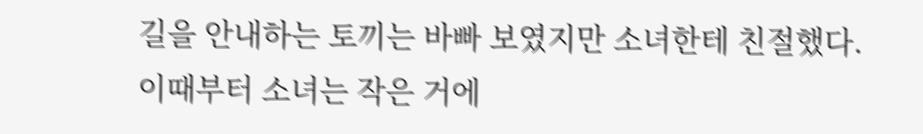길을 안내하는 토끼는 바빠 보였지만 소녀한테 친절했다.
이때부터 소녀는 작은 거에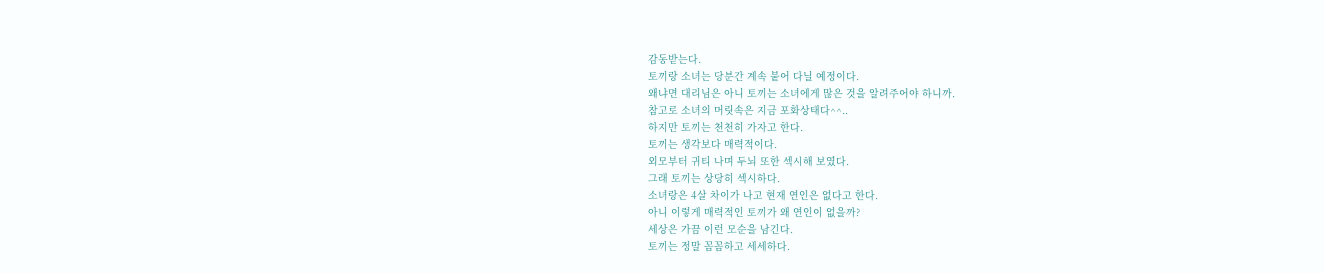감동받는다.
토끼랑 소녀는 당분간 계속 붙어 다닐 예정이다.
왜냐면 대리님은 아니 토끼는 소녀에게 많은 것을 알려주어야 하니까.
참고로 소녀의 머릿속은 지금 포화상태다^^..
하지만 토끼는 천천히 가자고 한다.
토끼는 생각보다 매력적이다.
외모부터 귀티 나며 두뇌 또한 섹시해 보였다.
그래 토끼는 상당히 섹시하다.
소녀랑은 4살 차이가 나고 현재 연인은 없다고 한다.
아니 이렇게 매력적인 토끼가 왜 연인이 없을까?
세상은 가끔 이런 모순을 남긴다.
토끼는 정말 꼼꼼하고 세세하다.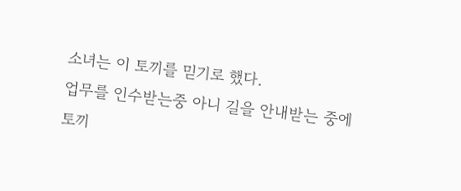소녀는 이 토끼를 믿기로 했다.
업무를 인수받는중 아니 길을 안내받는 중에
토끼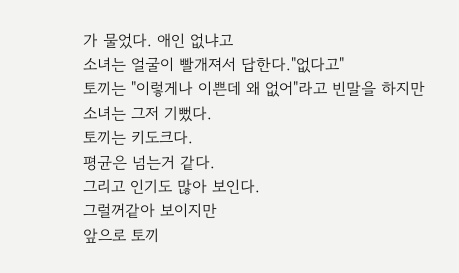가 물었다. 애인 없냐고
소녀는 얼굴이 빨개져서 답한다."없다고"
토끼는 "이렇게나 이쁜데 왜 없어"라고 빈말을 하지만
소녀는 그저 기뻤다.
토끼는 키도크다.
평균은 넘는거 같다.
그리고 인기도 많아 보인다.
그럴꺼같아 보이지만
앞으로 토끼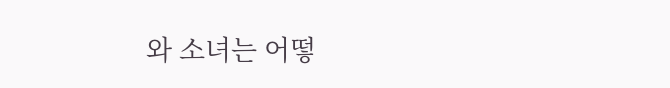와 소녀는 어떻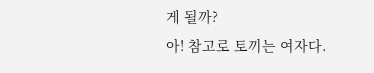게 될까?
아! 참고로 토끼는 여자다.